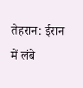तेहरान: ईरान में लंबे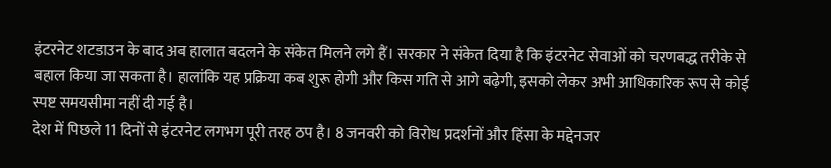इंटरनेट शटडाउन के बाद अब हालात बदलने के संकेत मिलने लगे हैं। सरकार ने संकेत दिया है कि इंटरनेट सेवाओं को चरणबद्ध तरीके से बहाल किया जा सकता है। हालांकि यह प्रक्रिया कब शुरू होगी और किस गति से आगे बढ़ेगी, इसको लेकर अभी आधिकारिक रूप से कोई स्पष्ट समयसीमा नहीं दी गई है।
देश में पिछले 11 दिनों से इंटरनेट लगभग पूरी तरह ठप है। 8 जनवरी को विरोध प्रदर्शनों और हिंसा के मद्देनजर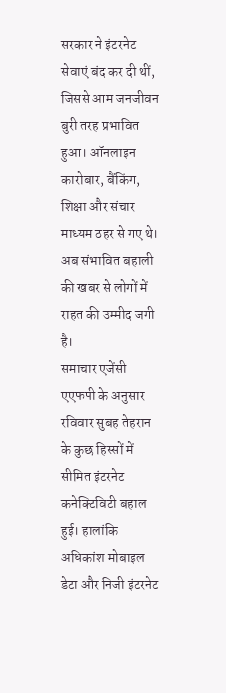सरकार ने इंटरनेट सेवाएं बंद कर दी थीं, जिससे आम जनजीवन बुरी तरह प्रभावित हुआ। ऑनलाइन कारोबार, बैंकिंग, शिक्षा और संचार माध्यम ठहर से गए थे। अब संभावित बहाली की खबर से लोगों में राहत की उम्मीद जगी है।
समाचार एजेंसी एएफपी के अनुसार रविवार सुबह तेहरान के कुछ हिस्सों में सीमित इंटरनेट कनेक्टिविटी बहाल हुई। हालांकि अधिकांश मोबाइल डेटा और निजी इंटरनेट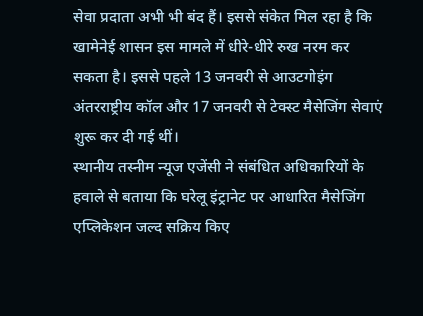सेवा प्रदाता अभी भी बंद हैं। इससे संकेत मिल रहा है कि खामेनेई शासन इस मामले में धीरे-धीरे रुख नरम कर सकता है। इससे पहले 13 जनवरी से आउटगोइंग अंतरराष्ट्रीय कॉल और 17 जनवरी से टेक्स्ट मैसेजिंग सेवाएं शुरू कर दी गई थीं।
स्थानीय तस्नीम न्यूज एजेंसी ने संबंधित अधिकारियों के हवाले से बताया कि घरेलू इंट्रानेट पर आधारित मैसेजिंग एप्लिकेशन जल्द सक्रिय किए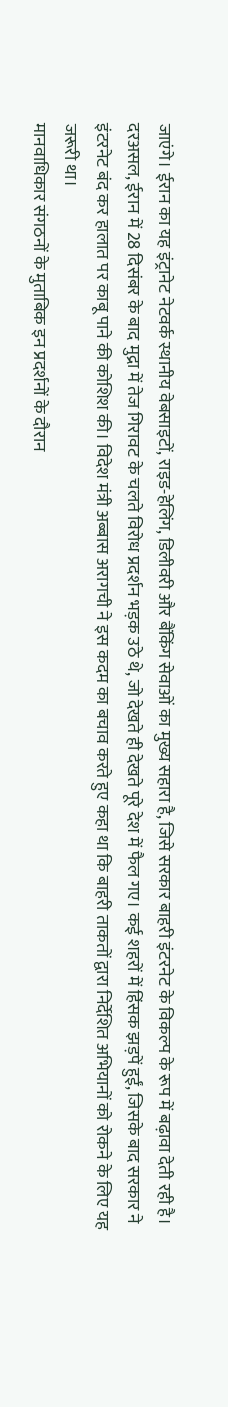जाएंगे। ईरान का यह इंट्रानेट नेटवर्क स्थानीय वेबसाइटों, राइड-हेलिंग, डिलीवरी और बैंकिंग सेवाओं का मुख्य सहारा है, जिसे सरकार बाहरी इंटरनेट के विकल्प के रूप में बढ़ावा देती रही है।
दरअसल, ईरान में 28 दिसंबर के बाद मुद्रा में तेज गिरावट के चलते विरोध प्रदर्शन भड़क उठे थे, जो देखते ही देखते पूरे देश में फैल गए। कई शहरों में हिंसक झड़पें हुईं, जिसके बाद सरकार ने इंटरनेट बंद कर हालात पर काबू पाने की कोशिश की। विदेश मंत्री अब्बास अरागची ने इस कदम का बचाव करते हुए कहा था कि बाहरी ताकतों द्वारा निर्देशित अभियानों को रोकने के लिए यह जरूरी था।
मानवाधिकार संगठनों के मुताबिक इन प्रदर्शनों के दौरान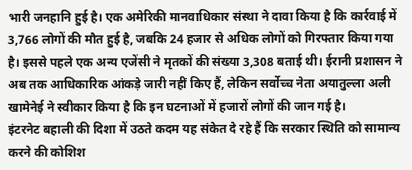भारी जनहानि हुई है। एक अमेरिकी मानवाधिकार संस्था ने दावा किया है कि कार्रवाई में 3,766 लोगों की मौत हुई है, जबकि 24 हजार से अधिक लोगों को गिरफ्तार किया गया है। इससे पहले एक अन्य एजेंसी ने मृतकों की संख्या 3,308 बताई थी। ईरानी प्रशासन ने अब तक आधिकारिक आंकड़े जारी नहीं किए हैं, लेकिन सर्वोच्च नेता अयातुल्ला अली खामेनेई ने स्वीकार किया है कि इन घटनाओं में हजारों लोगों की जान गई है।
इंटरनेट बहाली की दिशा में उठते कदम यह संकेत दे रहे हैं कि सरकार स्थिति को सामान्य करने की कोशिश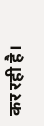कर रही है।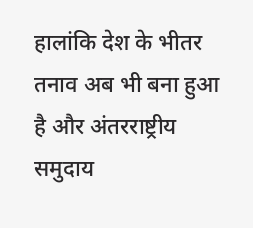हालांकि देश के भीतर तनाव अब भी बना हुआ है और अंतरराष्ट्रीय समुदाय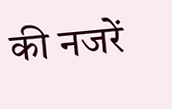की नजरें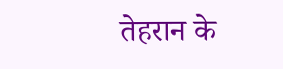तेहरान के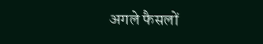अगले फैसलों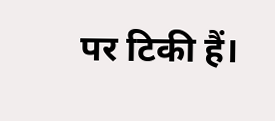पर टिकी हैं।